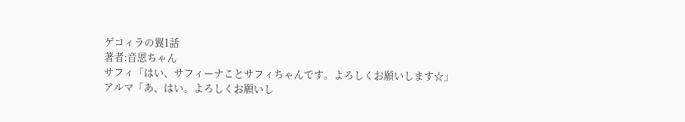ゲコィラの翼1話
著者:音恩ちゃん
サフィ「はい、サフィーナことサフィちゃんです。よろしくお願いします☆」
アルマ「あ、はい。よろしくお願いし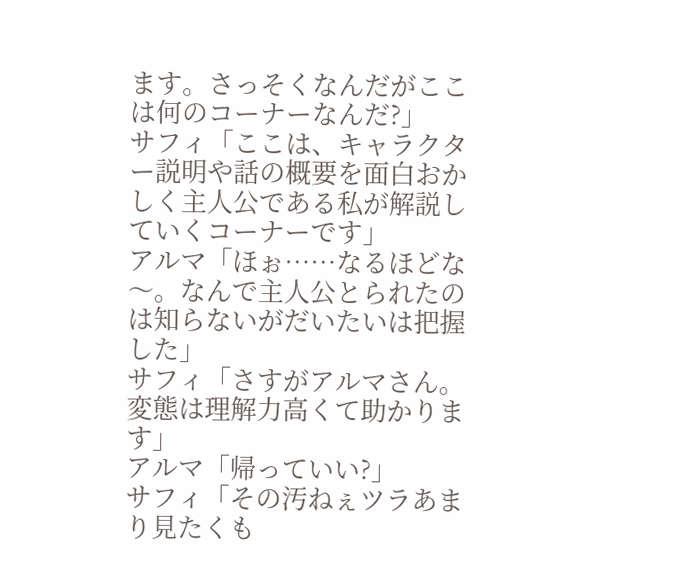ます。さっそくなんだがここは何のコーナーなんだ?」
サフィ「ここは、キャラクター説明や話の概要を面白おかしく主人公である私が解説していくコーナーです」
アルマ「ほぉ……なるほどな〜。なんで主人公とられたのは知らないがだいたいは把握した」
サフィ「さすがアルマさん。変態は理解力高くて助かります」
アルマ「帰っていい?」
サフィ「その汚ねぇツラあまり見たくも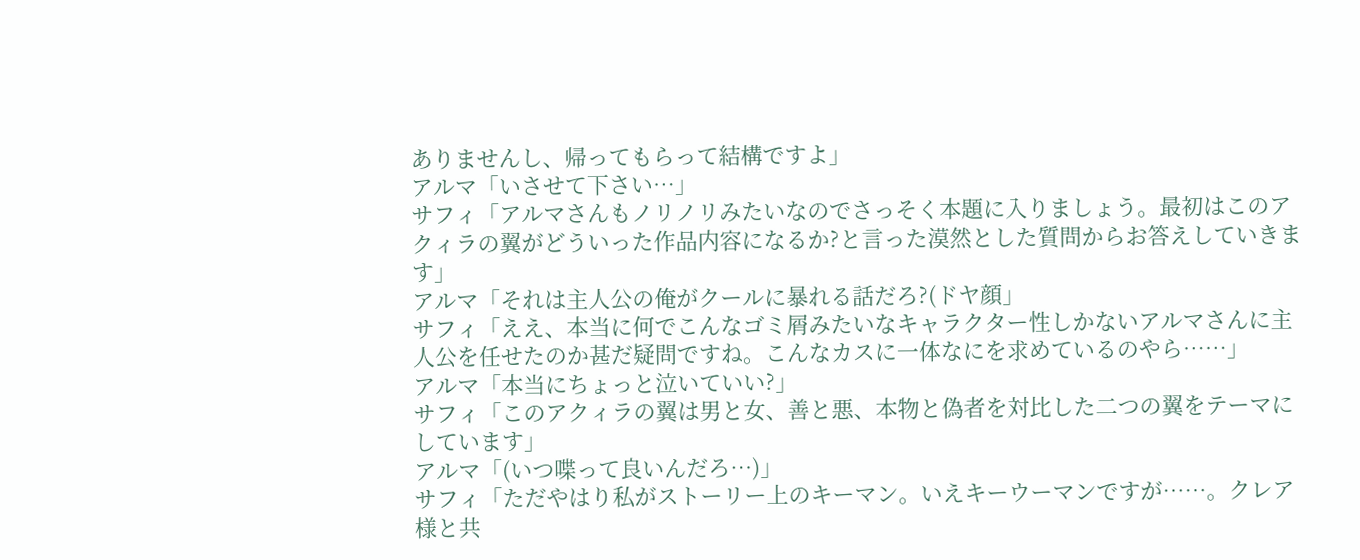ありませんし、帰ってもらって結構ですよ」
アルマ「いさせて下さい…」
サフィ「アルマさんもノリノリみたいなのでさっそく本題に入りましょう。最初はこのアクィラの翼がどういった作品内容になるか?と言った漠然とした質問からお答えしていきます」
アルマ「それは主人公の俺がクールに暴れる話だろ?(ドヤ顔」
サフィ「ええ、本当に何でこんなゴミ屑みたいなキャラクター性しかないアルマさんに主人公を任せたのか甚だ疑問ですね。こんなカスに一体なにを求めているのやら……」
アルマ「本当にちょっと泣いていい?」
サフィ「このアクィラの翼は男と女、善と悪、本物と偽者を対比した二つの翼をテーマにしています」
アルマ「(いつ喋って良いんだろ…)」
サフィ「ただやはり私がストーリー上のキーマン。いえキーウーマンですが……。クレア様と共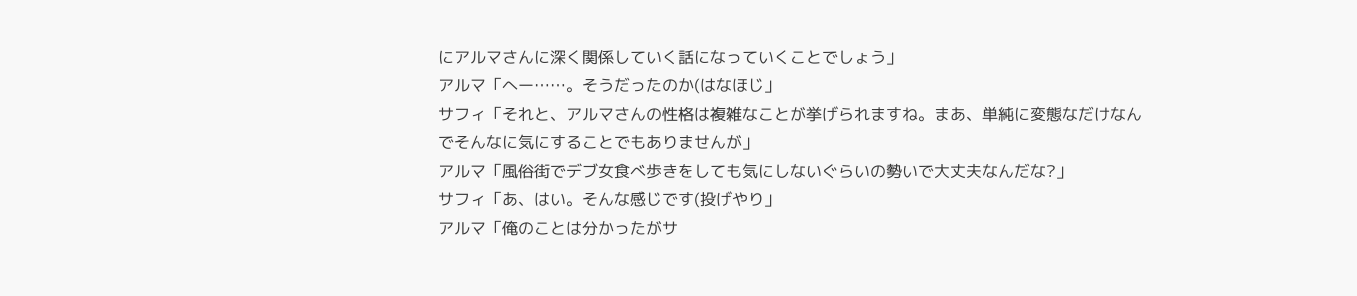にアルマさんに深く関係していく話になっていくことでしょう」
アルマ「へー……。そうだったのか(はなほじ」
サフィ「それと、アルマさんの性格は複雑なことが挙げられますね。まあ、単純に変態なだけなんでそんなに気にすることでもありませんが」
アルマ「風俗街でデブ女食べ歩きをしても気にしないぐらいの勢いで大丈夫なんだな?」
サフィ「あ、はい。そんな感じです(投げやり」
アルマ「俺のことは分かったがサ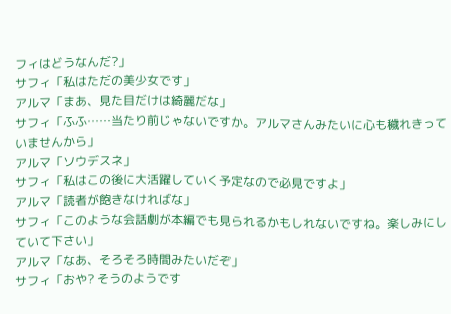フィはどうなんだ?」
サフィ「私はただの美少女です」
アルマ「まあ、見た目だけは綺麗だな」
サフィ「ふふ……当たり前じゃないですか。アルマさんみたいに心も穢れきっていませんから」
アルマ「ソウデスネ」
サフィ「私はこの後に大活躍していく予定なので必見ですよ」
アルマ「読者が飽きなければな」
サフィ「このような会話劇が本編でも見られるかもしれないですね。楽しみにしていて下さい」
アルマ「なあ、そろそろ時間みたいだぞ」
サフィ「おや? そうのようです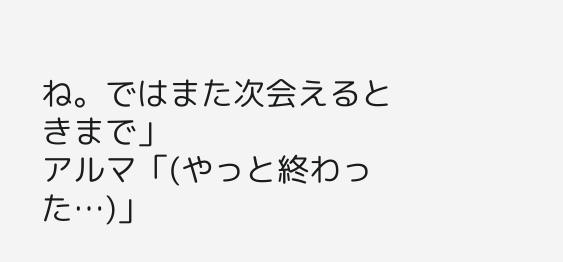ね。ではまた次会えるときまで」
アルマ「(やっと終わった…)」